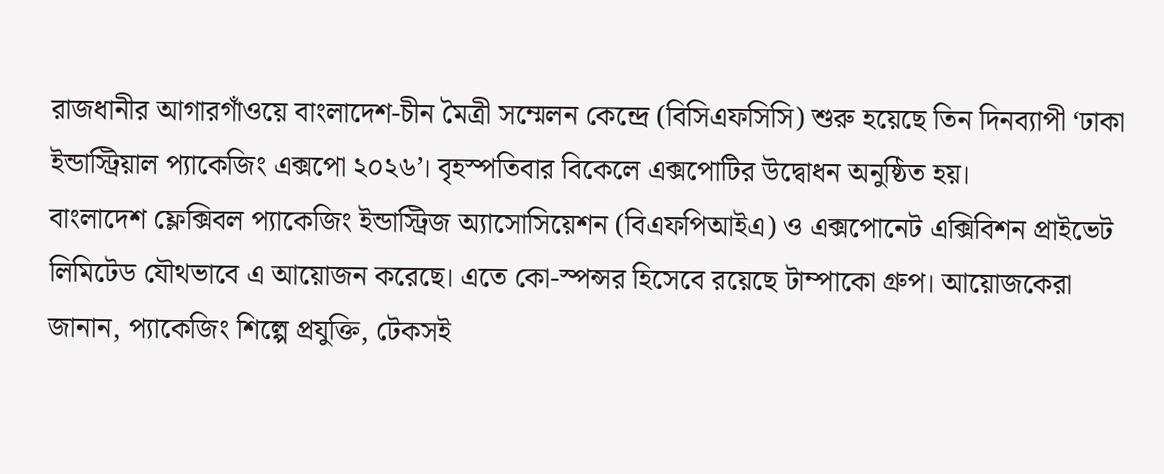রাজধানীর আগারগাঁওয়ে বাংলাদেশ-চীন মৈত্রী সম্মেলন কেন্দ্রে (বিসিএফসিসি) শুরু হয়েছে তিন দিনব্যাপী ‘ঢাকা ইন্ডাস্ট্রিয়াল প্যাকেজিং এক্সপো ২০২৬’। বৃহস্পতিবার বিকেলে এক্সপোটির উদ্বোধন অনুষ্ঠিত হয়।
বাংলাদেশ ফ্লেক্সিবল প্যাকেজিং ইন্ডাস্ট্রিজ অ্যাসোসিয়েশন (বিএফপিআইএ) ও এক্সপোনেট এক্সিবিশন প্রাইভেট লিমিটেড যৌথভাবে এ আয়োজন করেছে। এতে কো-স্পন্সর হিসেবে রয়েছে টাম্পাকো গ্রুপ। আয়োজকেরা জানান, প্যাকেজিং শিল্পে প্রযুক্তি, টেকসই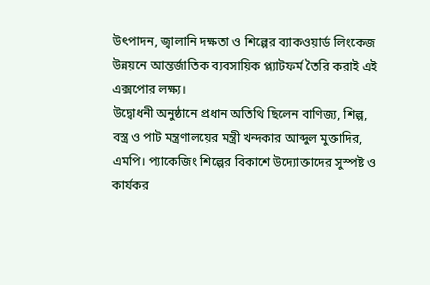উৎপাদন, জ্বালানি দক্ষতা ও শিল্পের ব্যাকওয়ার্ড লিংকেজ উন্নয়নে আন্তর্জাতিক ব্যবসায়িক প্ল্যাটফর্ম তৈরি করাই এই এক্সপোর লক্ষ্য।
উদ্বোধনী অনুষ্ঠানে প্রধান অতিথি ছিলেন বাণিজ্য, শিল্প, বস্ত্র ও পাট মন্ত্রণালয়ের মন্ত্রী খন্দকার আব্দুল মুক্তাদির, এমপি। প্যাকেজিং শিল্পের বিকাশে উদ্যোক্তাদের সুস্পষ্ট ও কার্যকর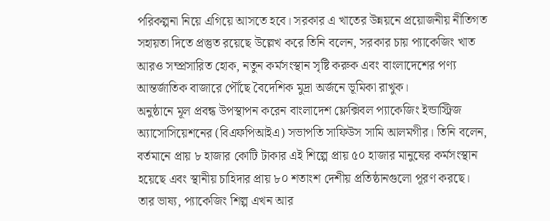পরিকল্পনা নিয়ে এগিয়ে আসতে হবে। সরকার এ খাতের উন্নয়নে প্রয়োজনীয় নীতিগত সহায়তা দিতে প্রস্তুত রয়েছে উল্লেখ করে তিনি বলেন, সরকার চায় প্যাকেজিং খাত আরও সম্প্রসারিত হোক, নতুন কর্মসংস্থান সৃষ্টি করুক এবং বাংলাদেশের পণ্য আন্তর্জাতিক বাজারে পৌঁছে বৈদেশিক মুদ্রা অর্জনে ভূমিকা রাখুক।
অনুষ্ঠানে মূল প্রবন্ধ উপস্থাপন করেন বাংলাদেশ ফ্লেক্সিবল প্যাকেজিং ইন্ডাস্ট্রিজ অ্যাসোসিয়েশনের (বিএফপিআইএ) সভাপতি সাফিউস সামি আলমগীর। তিনি বলেন, বর্তমানে প্রায় ৮ হাজার কোটি টাকার এই শিল্পে প্রায় ৫০ হাজার মানুষের কর্মসংস্থান হয়েছে এবং স্থানীয় চাহিদার প্রায় ৮০ শতাংশ দেশীয় প্রতিষ্ঠানগুলো পূরণ করছে।
তার ভাষ্য, প্যাকেজিং শিল্প এখন আর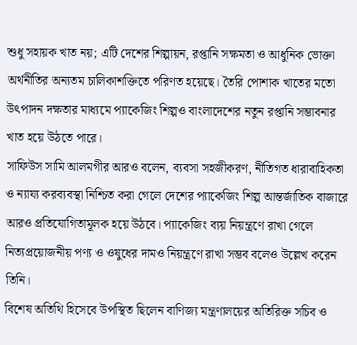শুধু সহায়ক খাত নয়; এটি দেশের শিল্পায়ন, রপ্তানি সক্ষমতা ও আধুনিক ভোক্তা অর্থনীতির অন্যতম চালিকাশক্তিতে পরিণত হয়েছে। তৈরি পোশাক খাতের মতো উৎপাদন দক্ষতার মাধ্যমে প্যাকেজিং শিল্পও বাংলাদেশের নতুন রপ্তানি সম্ভাবনার খাত হয়ে উঠতে পারে।
সাফিউস সামি আলমগীর আরও বলেন, ব্যবসা সহজীকরণ, নীতিগত ধারাবাহিকতা ও ন্যায্য করব্যবস্থা নিশ্চিত করা গেলে দেশের প্যাকেজিং শিল্প আন্তর্জাতিক বাজারে আরও প্রতিযোগিতামূলক হয়ে উঠবে। প্যাকেজিং ব্যয় নিয়ন্ত্রণে রাখা গেলে নিত্যপ্রয়োজনীয় পণ্য ও ওষুধের দামও নিয়ন্ত্রণে রাখা সম্ভব বলেও উল্লেখ করেন তিনি।
বিশেষ অতিথি হিসেবে উপস্থিত ছিলেন বাণিজ্য মন্ত্রণালয়ের অতিরিক্ত সচিব ও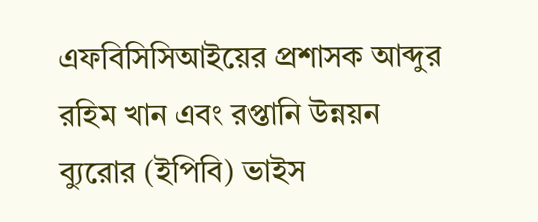এফবিসিসিআইয়ের প্রশাসক আব্দুর রহিম খান এবং রপ্তানি উন্নয়ন ব্যুরোর (ইপিবি) ভাইস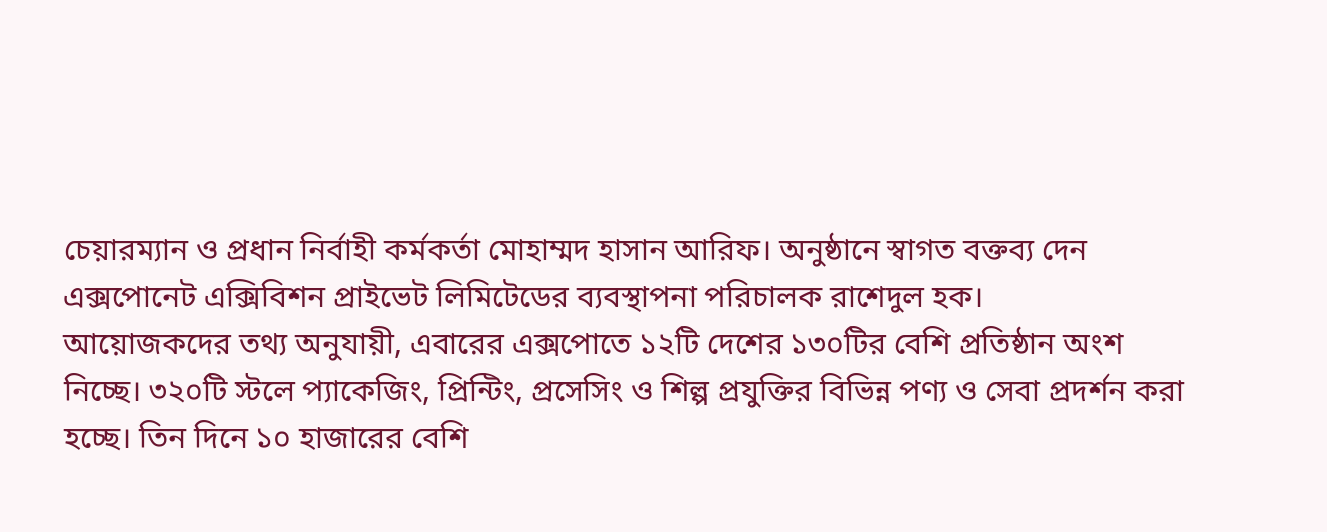চেয়ারম্যান ও প্রধান নির্বাহী কর্মকর্তা মোহাম্মদ হাসান আরিফ। অনুষ্ঠানে স্বাগত বক্তব্য দেন এক্সপোনেট এক্সিবিশন প্রাইভেট লিমিটেডের ব্যবস্থাপনা পরিচালক রাশেদুল হক।
আয়োজকদের তথ্য অনুযায়ী, এবারের এক্সপোতে ১২টি দেশের ১৩০টির বেশি প্রতিষ্ঠান অংশ নিচ্ছে। ৩২০টি স্টলে প্যাকেজিং, প্রিন্টিং, প্রসেসিং ও শিল্প প্রযুক্তির বিভিন্ন পণ্য ও সেবা প্রদর্শন করা হচ্ছে। তিন দিনে ১০ হাজারের বেশি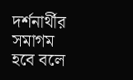দর্শনার্থীর সমাগম হবে বলে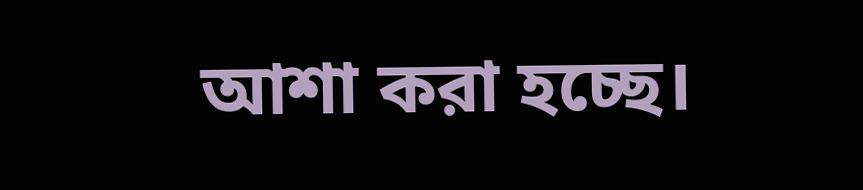আশা করা হচ্ছে।